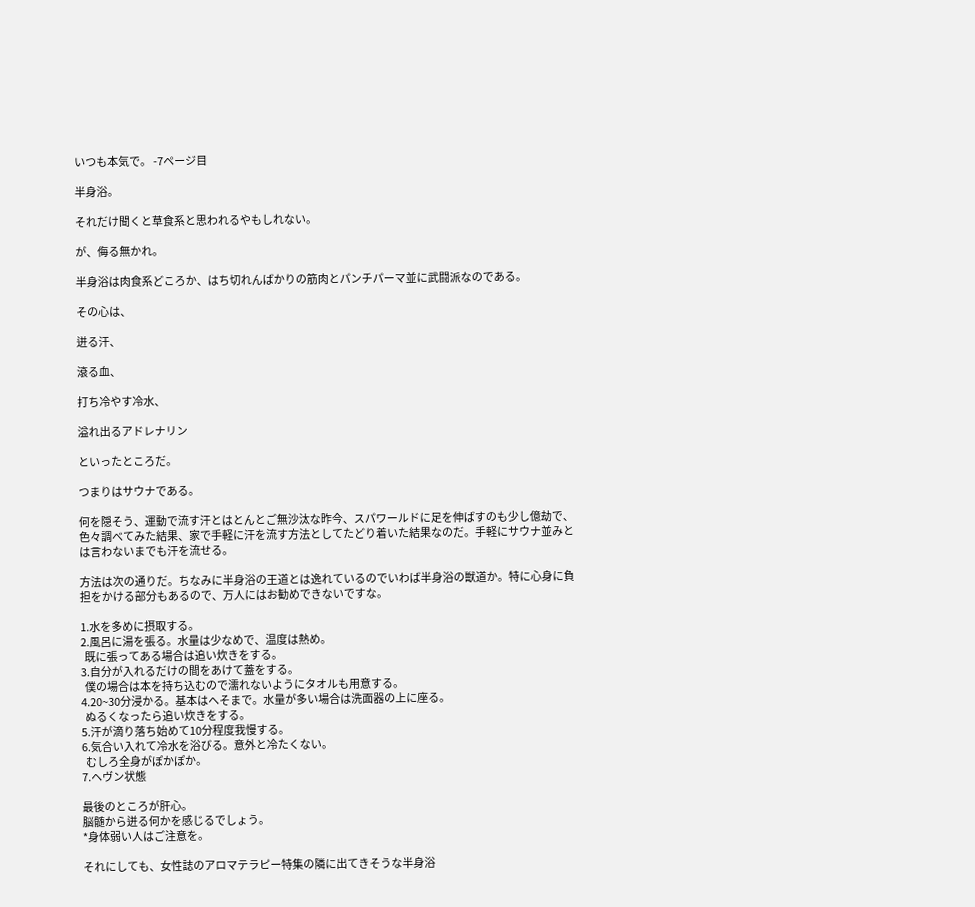いつも本気で。 -7ページ目

半身浴。

それだけ聞くと草食系と思われるやもしれない。

が、侮る無かれ。

半身浴は肉食系どころか、はち切れんばかりの筋肉とパンチパーマ並に武闘派なのである。

その心は、

迸る汗、

滾る血、

打ち冷やす冷水、

溢れ出るアドレナリン

といったところだ。

つまりはサウナである。

何を隠そう、運動で流す汗とはとんとご無沙汰な昨今、スパワールドに足を伸ばすのも少し億劫で、色々調べてみた結果、家で手軽に汗を流す方法としてたどり着いた結果なのだ。手軽にサウナ並みとは言わないまでも汗を流せる。

方法は次の通りだ。ちなみに半身浴の王道とは逸れているのでいわば半身浴の獣道か。特に心身に負担をかける部分もあるので、万人にはお勧めできないですな。

1.水を多めに摂取する。
2.風呂に湯を張る。水量は少なめで、温度は熱め。
  既に張ってある場合は追い炊きをする。
3.自分が入れるだけの間をあけて蓋をする。
  僕の場合は本を持ち込むので濡れないようにタオルも用意する。
4.20~30分浸かる。基本はへそまで。水量が多い場合は洗面器の上に座る。
  ぬるくなったら追い炊きをする。
5.汗が滴り落ち始めて10分程度我慢する。
6.気合い入れて冷水を浴びる。意外と冷たくない。
  むしろ全身がぽかぽか。
7.ヘヴン状態

最後のところが肝心。
脳髄から迸る何かを感じるでしょう。
*身体弱い人はご注意を。

それにしても、女性誌のアロマテラピー特集の隣に出てきそうな半身浴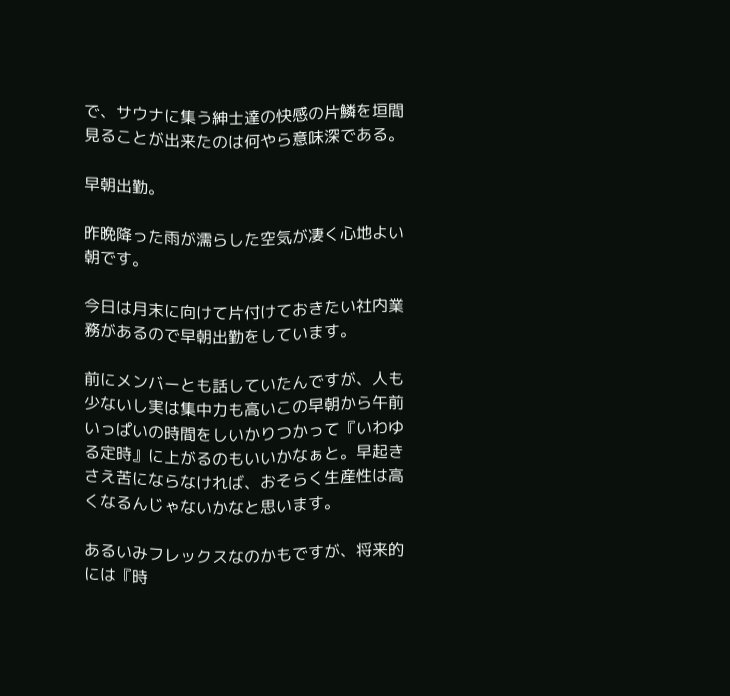で、サウナに集う紳士達の快感の片鱗を垣間見ることが出来たのは何やら意味深である。

早朝出勤。

昨晩降った雨が濡らした空気が凄く心地よい朝です。

今日は月末に向けて片付けておきたい社内業務があるので早朝出勤をしています。

前にメンバーとも話していたんですが、人も少ないし実は集中力も高いこの早朝から午前いっぱいの時間をしいかりつかって『いわゆる定時』に上がるのもいいかなぁと。早起きさえ苦にならなければ、おそらく生産性は高くなるんじゃないかなと思います。

あるいみフレックスなのかもですが、将来的には『時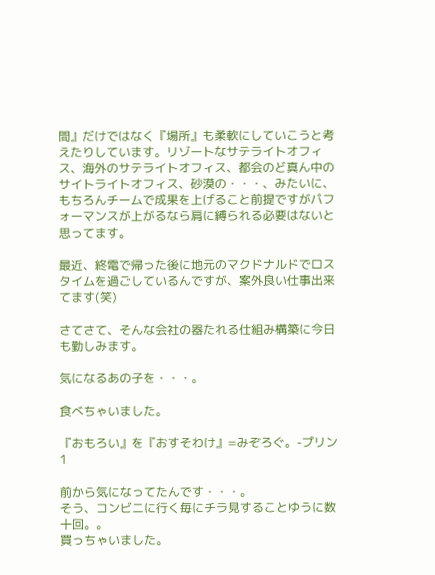間』だけではなく『場所』も柔軟にしていこうと考えたりしています。リゾートなサテライトオフィス、海外のサテライトオフィス、都会のど真ん中のサイトライトオフィス、砂漠の・・・、みたいに、もちろんチームで成果を上げること前提ですがパフォーマンスが上がるなら肩に縛られる必要はないと思ってます。

最近、終電で帰った後に地元のマクドナルドでロスタイムを過ごしているんですが、案外良い仕事出来てます(笑)

さてさて、そんな会社の器たれる仕組み構築に今日も勤しみます。

気になるあの子を・・・。

食べちゃいました。

『おもろい』を『おすそわけ』=みぞろぐ。-プリン1

前から気になってたんです・・・。
そう、コンビニに行く毎にチラ見することゆうに数十回。。
買っちゃいました。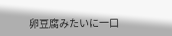卵豆腐みたいに一口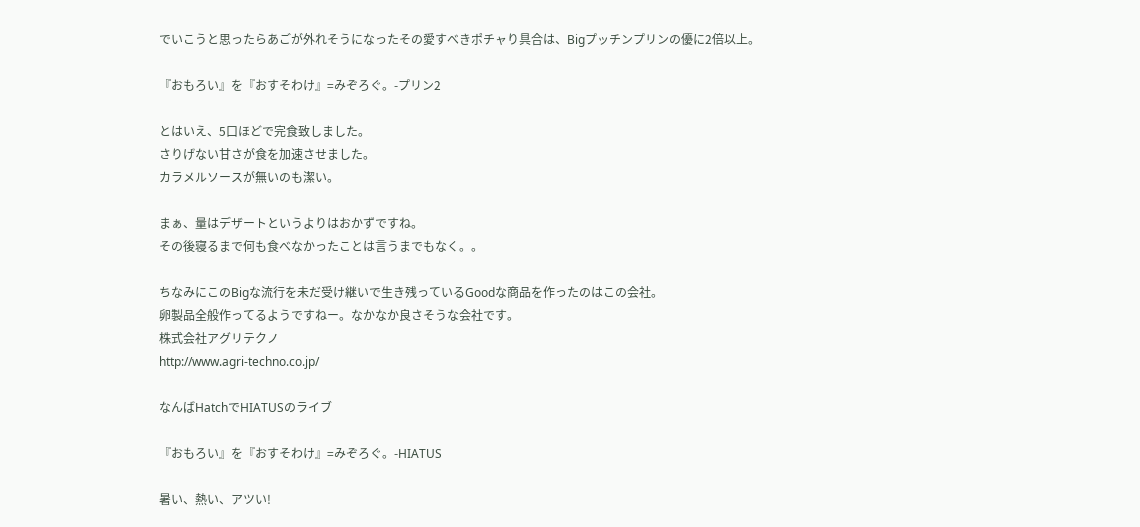でいこうと思ったらあごが外れそうになったその愛すべきポチャり具合は、Bigプッチンプリンの優に2倍以上。

『おもろい』を『おすそわけ』=みぞろぐ。-プリン2

とはいえ、5口ほどで完食致しました。
さりげない甘さが食を加速させました。
カラメルソースが無いのも潔い。

まぁ、量はデザートというよりはおかずですね。
その後寝るまで何も食べなかったことは言うまでもなく。。

ちなみにこのBigな流行を未だ受け継いで生き残っているGoodな商品を作ったのはこの会社。
卵製品全般作ってるようですねー。なかなか良さそうな会社です。
株式会社アグリテクノ
http://www.agri-techno.co.jp/

なんばHatchでHIATUSのライブ

『おもろい』を『おすそわけ』=みぞろぐ。-HIATUS

暑い、熱い、アツい!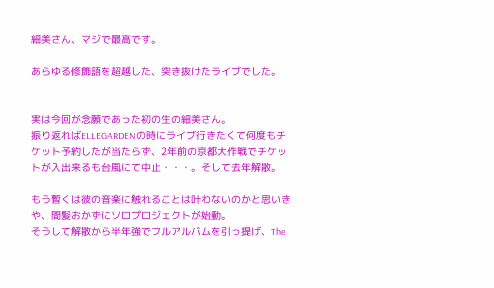細美さん、マジで最高です。

あらゆる修飾語を超越した、突き抜けたライブでした。


実は今回が念願であった初の生の細美さん。
振り返ればELLEGARDENの時にライブ行きたくて何度もチケット予約したが当たらず、2年前の京都大作戦でチケットが入出来るも台風にて中止・・・。そして去年解散。

もう暫くは彼の音楽に触れることは叶わないのかと思いきや、間髪おかずにソロプロジェクトが始動。
そうして解散から半年強でフルアルバムを引っ提げ、The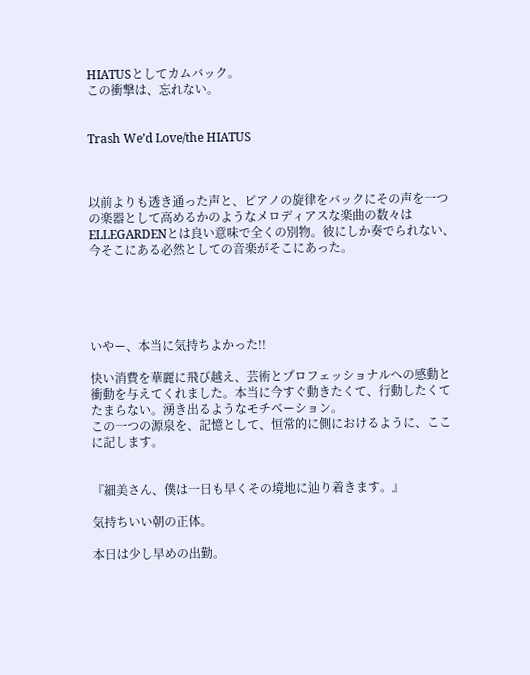HIATUSとしてカムバック。
この衝撃は、忘れない。


Trash We’d Love/the HIATUS



以前よりも透き通った声と、ピアノの旋律をバックにその声を一つの楽器として高めるかのようなメロディアスな楽曲の数々はELLEGARDENとは良い意味で全くの別物。彼にしか奏でられない、今そこにある必然としての音楽がそこにあった。





いやー、本当に気持ちよかった!!

快い消費を華麗に飛び越え、芸術とプロフェッショナルへの感動と衝動を与えてくれました。本当に今すぐ動きたくて、行動したくてたまらない。湧き出るようなモチベーション。
この一つの源泉を、記憶として、恒常的に側におけるように、ここに記します。


『細美さん、僕は一日も早くその境地に辿り着きます。』

気持ちいい朝の正体。

本日は少し早めの出勤。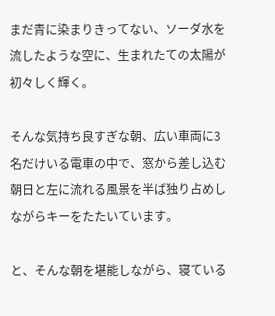まだ青に染まりきってない、ソーダ水を流したような空に、生まれたての太陽が初々しく輝く。

そんな気持ち良すぎな朝、広い車両に3名だけいる電車の中で、窓から差し込む朝日と左に流れる風景を半ば独り占めしながらキーをたたいています。

と、そんな朝を堪能しながら、寝ている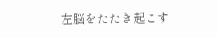左脳をたたき起こす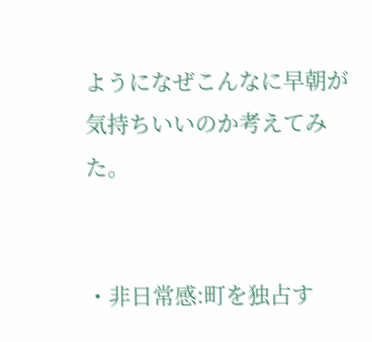ようになぜこんなに早朝が気持ちいいのか考えてみた。


・非日常感:町を独占す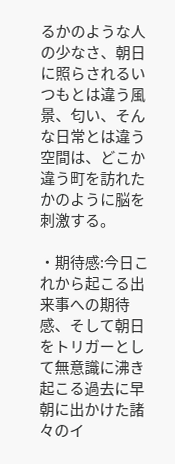るかのような人の少なさ、朝日に照らされるいつもとは違う風景、匂い、そんな日常とは違う空間は、どこか違う町を訪れたかのように脳を刺激する。

・期待感:今日これから起こる出来事への期待感、そして朝日をトリガーとして無意識に沸き起こる過去に早朝に出かけた諸々のイ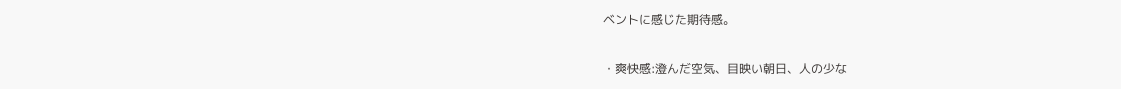ベントに感じた期待感。

・爽快感:澄んだ空気、目映い朝日、人の少な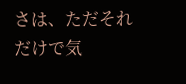さは、ただそれだけで気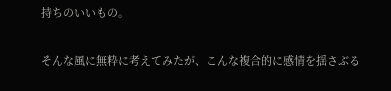持ちのいいもの。


そんな風に無粋に考えてみたが、こんな複合的に感情を揺さぶる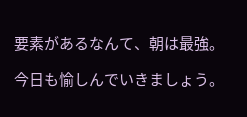要素があるなんて、朝は最強。

今日も愉しんでいきましょう。